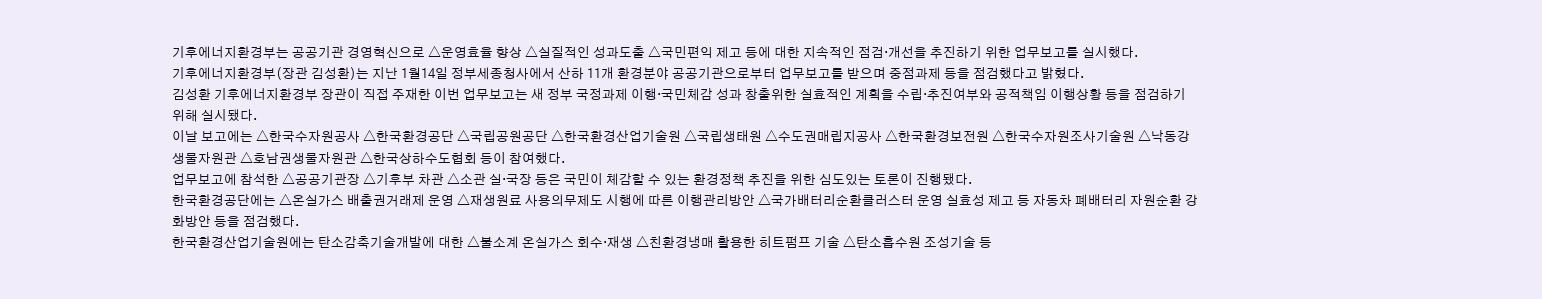기후에너지환경부는 공공기관 경영혁신으로 △운영효율 향상 △실질적인 성과도출 △국민편익 제고 등에 대한 지속적인 점검·개선을 추진하기 위한 업무보고를 실시했다.
기후에너지환경부(장관 김성환)는 지난 1월14일 정부세종청사에서 산하 11개 환경분야 공공기관으로부터 업무보고를 받으며 중점과제 등을 점검했다고 밝혔다.
김성환 기후에너지환경부 장관이 직접 주재한 이번 업무보고는 새 정부 국정과제 이행·국민체감 성과 창출위한 실효적인 계획을 수립·추진여부와 공적책임 이행상황 등을 점검하기 위해 실시됐다.
이날 보고에는 △한국수자원공사 △한국환경공단 △국립공원공단 △한국환경산업기술원 △국립생태원 △수도권매립지공사 △한국환경보전원 △한국수자원조사기술원 △낙동강생물자원관 △호남권생물자원관 △한국상하수도협회 등이 참여했다.
업무보고에 참석한 △공공기관장 △기후부 차관 △소관 실·국장 등은 국민이 체감할 수 있는 환경정책 추진을 위한 심도있는 토론이 진행됐다.
한국환경공단에는 △온실가스 배출권거래제 운영 △재생원료 사용의무제도 시행에 따른 이행관리방안 △국가배터리순환클러스터 운영 실효성 제고 등 자동차 폐배터리 자원순환 강화방안 등을 점검했다.
한국환경산업기술원에는 탄소감축기술개발에 대한 △불소계 온실가스 회수·재생 △친환경냉매 활용한 히트펌프 기술 △탄소흡수원 조성기술 등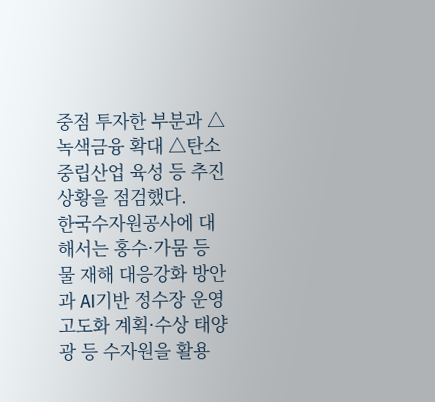중점 투자한 부분과 △녹색금융 확대 △탄소중립산업 육성 등 추진상황을 점검했다.
한국수자원공사에 대해서는 홍수·가뭄 등 물 재해 대응강화 방안과 AI기반 정수장 운영고도화 계획·수상 태양광 등 수자원을 활용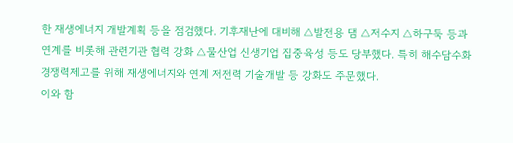한 재생에너지 개발계획 등을 점검했다. 기후재난에 대비해 △발전용 댐 △저수지 △하구둑 등과 연계를 비롯해 관련기관 협력 강화 △물산업 신생기업 집중육성 등도 당부했다. 특히 해수담수화 경쟁력제고를 위해 재생에너지와 연계 저전력 기술개발 등 강화도 주문했다.
이와 함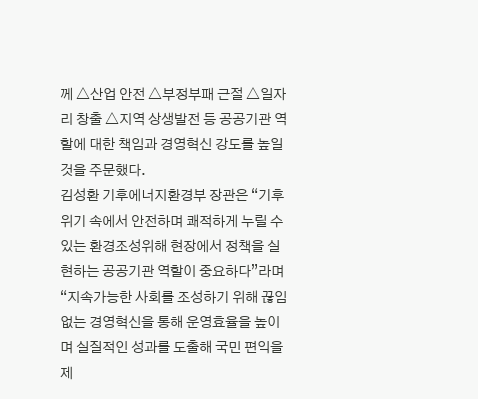께 △산업 안전 △부정부패 근절 △일자리 창출 △지역 상생발전 등 공공기관 역할에 대한 책임과 경영혁신 강도를 높일 것을 주문했다.
김성환 기후에너지환경부 장관은 “기후위기 속에서 안전하며 쾌적하게 누릴 수 있는 환경조성위해 현장에서 정책을 실현하는 공공기관 역할이 중요하다”라며 “지속가능한 사회를 조성하기 위해 끊임없는 경영혁신을 통해 운영효율을 높이며 실질적인 성과를 도출해 국민 편익을 제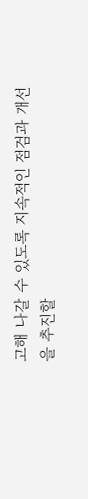고해 나갈 수 있도록 지속적인 점검과 개선을 추진할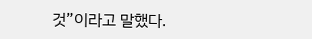것”이라고 말했다.